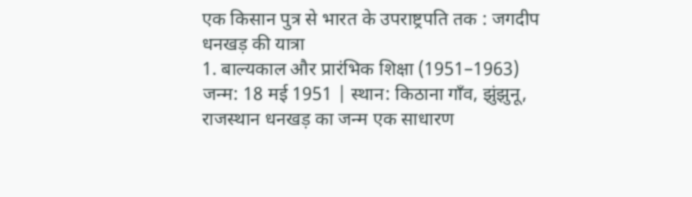एक किसान पुत्र से भारत के उपराष्ट्रपति तक : जगदीप धनखड़ की यात्रा
1. बाल्यकाल और प्रारंभिक शिक्षा (1951–1963)
जन्म: 18 मई 1951 | स्थान: किठाना गाँव, झुंझुनू, राजस्थान धनखड़ का जन्म एक साधारण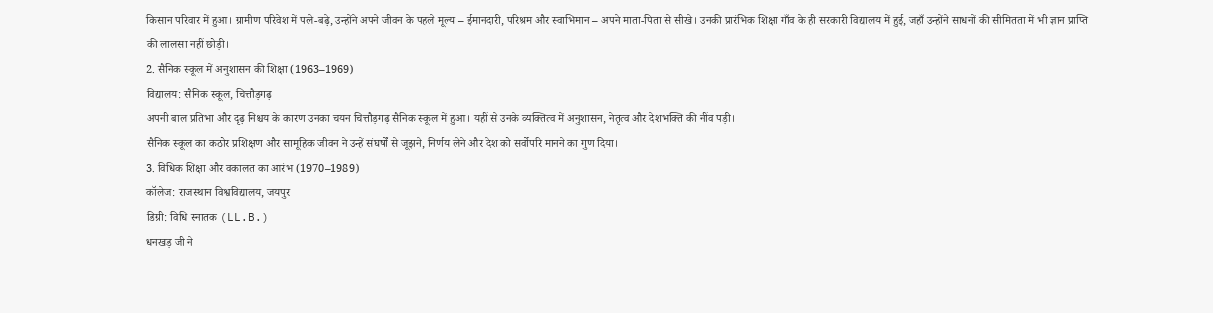किसान परिवार में हुआ। ग्रामीण परिवेश में पले-बढ़े, उन्होंने अपने जीवन के पहले मूल्य – ईमानदारी, परिश्रम और स्वाभिमान – अपने माता-पिता से सीखे। उनकी प्रारंभिक शिक्षा गाँव के ही सरकारी विद्यालय में हुई, जहाँ उन्होंने साधनों की सीमितता में भी ज्ञान प्राप्ति की लालसा नहीं छोड़ी।
2. सैनिक स्कूल में अनुशासन की शिक्षा (1963–1969)
विद्यालय: सैनिक स्कूल, चित्तौड़गढ़
अपनी बाल प्रतिभा और दृढ़ निश्चय के कारण उनका चयन चित्तौड़गढ़ सैनिक स्कूल में हुआ। यहीं से उनके व्यक्तित्व में अनुशासन, नेतृत्व और देशभक्ति की नींव पड़ी।
सैनिक स्कूल का कठोर प्रशिक्षण और सामूहिक जीवन ने उन्हें संघर्षों से जूझने, निर्णय लेने और देश को सर्वोपरि मानने का गुण दिया।
3. विधिक शिक्षा और वकालत का आरंभ (1970–1989)
कॉलेज: राजस्थान विश्वविद्यालय, जयपुर
डिग्री: विधि स्नातक (LL.B.)
धनखड़ जी ने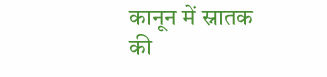कानून में स्नातक की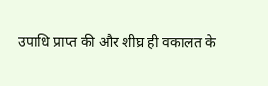उपाधि प्राप्त की और शीघ्र ही वकालत के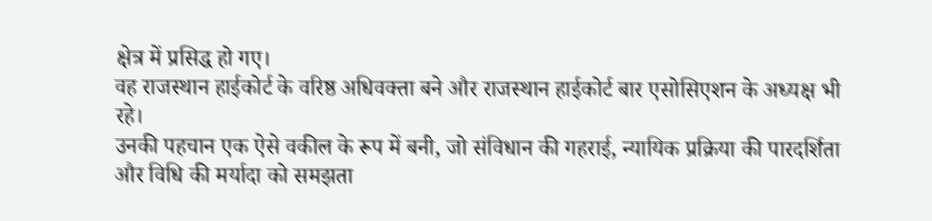क्षेत्र में प्रसिद्ध हो गए।
वह राजस्थान हाईकोर्ट के वरिष्ठ अधिवक्ता बने और राजस्थान हाईकोर्ट बार एसोसिएशन के अध्यक्ष भी रहे।
उनकी पहचान एक ऐसे वकील के रूप में बनी, जो संविधान की गहराई, न्यायिक प्रक्रिया की पारदर्शिता और विधि की मर्यादा को समझता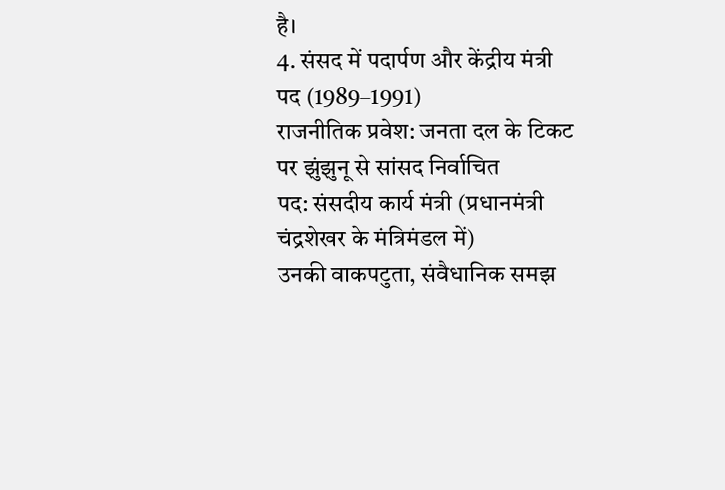है।
4. संसद में पदार्पण और केंद्रीय मंत्री पद (1989–1991)
राजनीतिक प्रवेश: जनता दल के टिकट पर झुंझुनू से सांसद निर्वाचित
पद: संसदीय कार्य मंत्री (प्रधानमंत्री चंद्रशेखर के मंत्रिमंडल में)
उनकी वाकपटुता, संवैधानिक समझ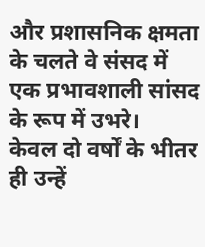और प्रशासनिक क्षमता के चलते वे संसद में एक प्रभावशाली सांसद के रूप में उभरे।
केवल दो वर्षों के भीतर ही उन्हें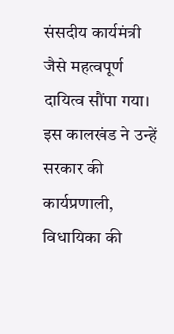संसदीय कार्यमंत्री जैसे महत्वपूर्ण दायित्व सौंपा गया।
इस कालखंड ने उन्हें सरकार की कार्यप्रणाली, विधायिका की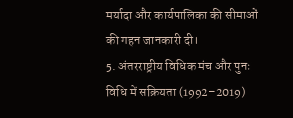मर्यादा और कार्यपालिका की सीमाओं की गहन जानकारी दी।
5. अंतरराष्ट्रीय विधिक मंच और पुनः विधि में सक्रियता (1992–2019)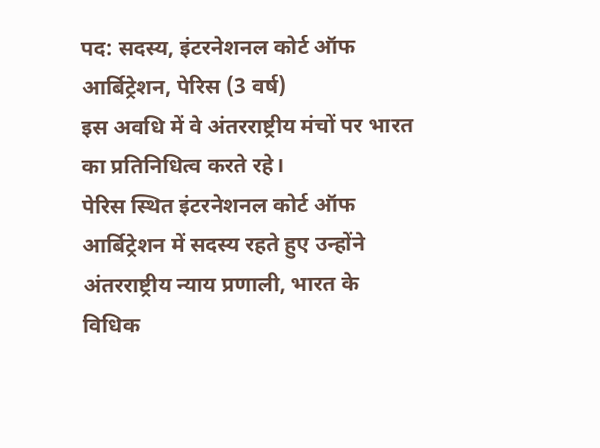पद: सदस्य, इंटरनेशनल कोर्ट ऑफ आर्बिट्रेशन, पेरिस (3 वर्ष)
इस अवधि में वे अंतरराष्ट्रीय मंचों पर भारत का प्रतिनिधित्व करते रहे।
पेरिस स्थित इंटरनेशनल कोर्ट ऑफ आर्बिट्रेशन में सदस्य रहते हुए उन्होंने अंतरराष्ट्रीय न्याय प्रणाली, भारत के विधिक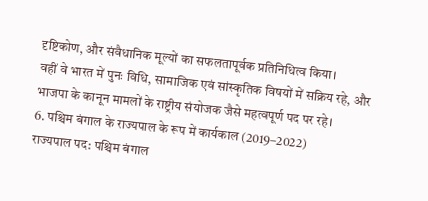दृष्टिकोण, और संवैधानिक मूल्यों का सफलतापूर्वक प्रतिनिधित्व किया।
वहीं वे भारत में पुनः विधि, सामाजिक एवं सांस्कृतिक विषयों में सक्रिय रहे, और भाजपा के कानून मामलों के राष्ट्रीय संयोजक जैसे महत्वपूर्ण पद पर रहे।
6. पश्चिम बंगाल के राज्यपाल के रूप में कार्यकाल (2019–2022)
राज्यपाल पद: पश्चिम बंगाल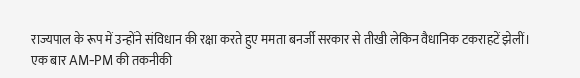राज्यपाल के रूप में उन्होंने संविधान की रक्षा करते हुए ममता बनर्जी सरकार से तीखी लेकिन वैधानिक टकराहटें झेलीं।
एक बार AM-PM की तकनीकी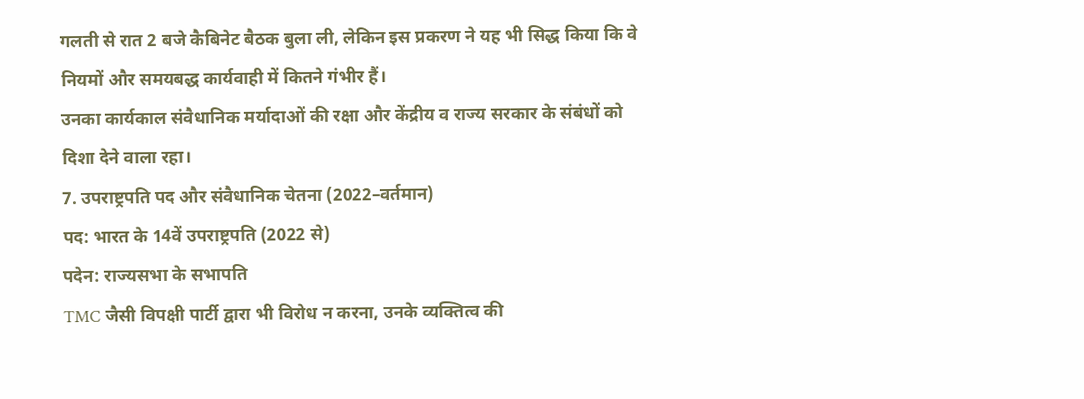गलती से रात 2 बजे कैबिनेट बैठक बुला ली, लेकिन इस प्रकरण ने यह भी सिद्ध किया कि वे नियमों और समयबद्ध कार्यवाही में कितने गंभीर हैं।
उनका कार्यकाल संवैधानिक मर्यादाओं की रक्षा और केंद्रीय व राज्य सरकार के संबंधों को दिशा देने वाला रहा।
7. उपराष्ट्रपति पद और संवैधानिक चेतना (2022–वर्तमान)
पद: भारत के 14वें उपराष्ट्रपति (2022 से)
पदेन: राज्यसभा के सभापति
TMC जैसी विपक्षी पार्टी द्वारा भी विरोध न करना, उनके व्यक्तित्व की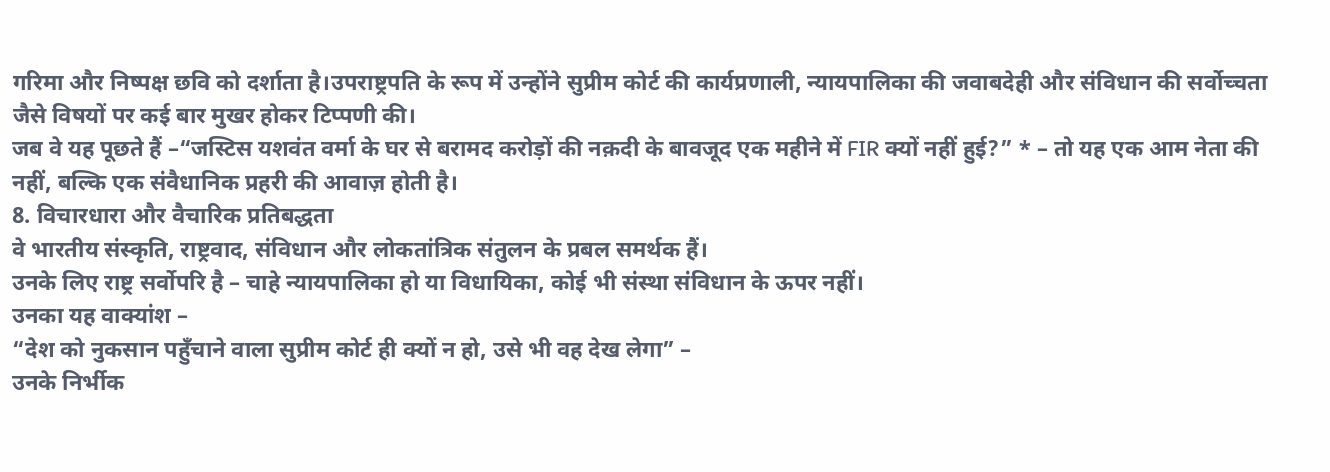गरिमा और निष्पक्ष छवि को दर्शाता है।उपराष्ट्रपति के रूप में उन्होंने सुप्रीम कोर्ट की कार्यप्रणाली, न्यायपालिका की जवाबदेही और संविधान की सर्वोच्चता जैसे विषयों पर कई बार मुखर होकर टिप्पणी की।
जब वे यह पूछते हैं –“जस्टिस यशवंत वर्मा के घर से बरामद करोड़ों की नक़दी के बावजूद एक महीने में FIR क्यों नहीं हुई?” * – तो यह एक आम नेता की नहीं, बल्कि एक संवैधानिक प्रहरी की आवाज़ होती है।
8. विचारधारा और वैचारिक प्रतिबद्धता
वे भारतीय संस्कृति, राष्ट्रवाद, संविधान और लोकतांत्रिक संतुलन के प्रबल समर्थक हैं।
उनके लिए राष्ट्र सर्वोपरि है – चाहे न्यायपालिका हो या विधायिका, कोई भी संस्था संविधान के ऊपर नहीं।
उनका यह वाक्यांश –
“देश को नुकसान पहुँचाने वाला सुप्रीम कोर्ट ही क्यों न हो, उसे भी वह देख लेगा” –
उनके निर्भीक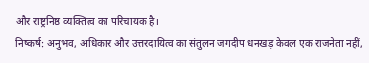और राष्ट्रनिष्ठ व्यक्तित्व का परिचायक है।
निष्कर्ष: अनुभव, अधिकार और उत्तरदायित्व का संतुलन जगदीप धनखड़ केवल एक राजनेता नहीं,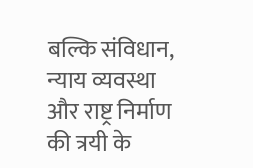बल्कि संविधान, न्याय व्यवस्था और राष्ट्र निर्माण की त्रयी के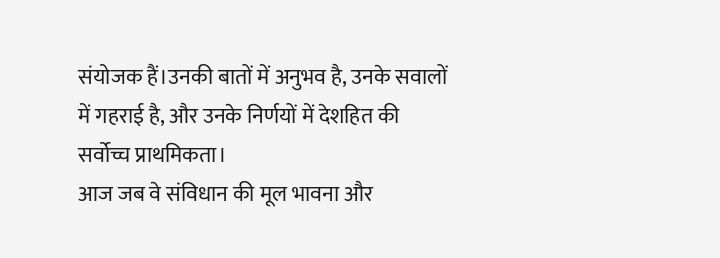संयोजक हैं।उनकी बातों में अनुभव है, उनके सवालों में गहराई है, और उनके निर्णयों में देशहित की सर्वोच्च प्राथमिकता।
आज जब वे संविधान की मूल भावना और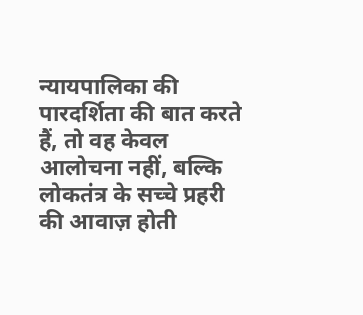न्यायपालिका की पारदर्शिता की बात करते हैं, तो वह केवल आलोचना नहीं, बल्कि लोकतंत्र के सच्चे प्रहरी की आवाज़ होती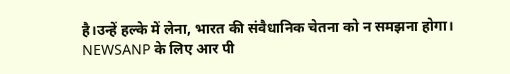है।उन्हें हल्के में लेना, भारत की संवैधानिक चेतना को न समझना होगा।
NEWSANP के लिए आर पी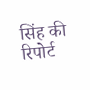सिंह की रिपोर्ट